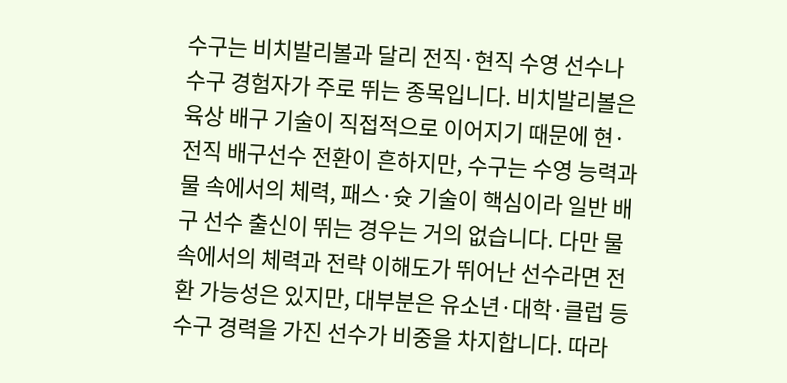수구는 비치발리볼과 달리 전직·현직 수영 선수나 수구 경험자가 주로 뛰는 종목입니다. 비치발리볼은 육상 배구 기술이 직접적으로 이어지기 때문에 현·전직 배구선수 전환이 흔하지만, 수구는 수영 능력과 물 속에서의 체력, 패스·슛 기술이 핵심이라 일반 배구 선수 출신이 뛰는 경우는 거의 없습니다. 다만 물속에서의 체력과 전략 이해도가 뛰어난 선수라면 전환 가능성은 있지만, 대부분은 유소년·대학·클럽 등 수구 경력을 가진 선수가 비중을 차지합니다. 따라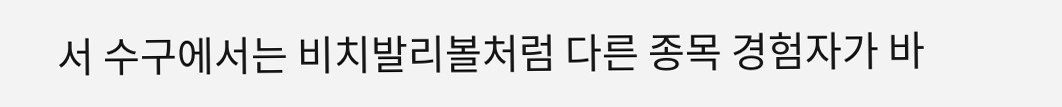서 수구에서는 비치발리볼처럼 다른 종목 경험자가 바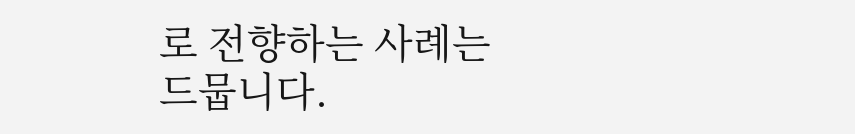로 전향하는 사례는 드뭅니다.